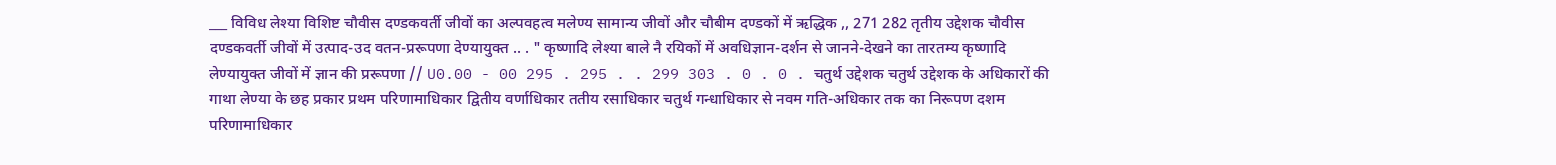___ विविध लेश्या विशिष्ट चौवीस दण्डकवर्ती जीवों का अल्पवहत्व मलेण्य सामान्य जीवों और चौबीम दण्डकों में ऋद्धिक ,, 271 282 तृतीय उद्देशक चौवीस दण्डकवर्ती जीवों में उत्पाद-उद वतन-प्ररूपणा देण्यायुक्त .. . " कृष्णादि लेश्या बाले नै रयिकों में अवधिज्ञान-दर्शन से जानने-देखने का तारतम्य कृष्णादि लेण्यायुक्त जीवों में ज्ञान की प्ररूपणा // U0.00 - 00 295 . 295 . . 299 303 . 0 . 0 . चतुर्थ उद्देशक चतुर्थ उद्देशक के अधिकारों की गाथा लेण्या के छह प्रकार प्रथम परिणामाधिकार द्वितीय वर्णाधिकार ततीय रसाधिकार चतुर्थ गन्धाधिकार से नवम गति-अधिकार तक का निरूपण दशम परिणामाधिकार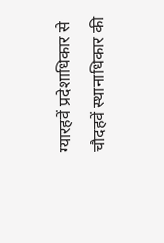ग्यारहवें प्रदेशाधिकार से चौदहवें स्थानाधिकार की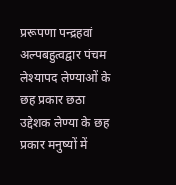प्ररूपणा पन्द्रहवां अल्पबहुत्वद्वार पंचम लेश्यापद लेण्याओं के छह प्रकार छठा उद्देशक लेण्या के छह प्रकार मनुष्यों में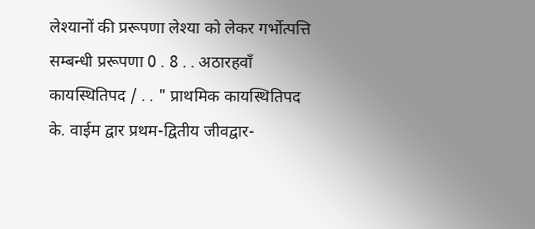लेश्यानों की प्ररूपणा लेश्या को लेकर गर्भोत्पत्ति सम्बन्धी प्ररूपणा 0 . 8 . . अठारहवाँ कायस्थितिपद / . . " प्राथमिक कायस्थितिपद के. वाईम द्वार प्रथम-द्वितीय जीवद्वार-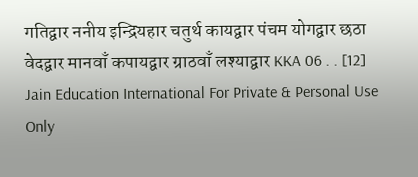गतिद्वार ननीय इन्द्रियहार चतुर्थ कायद्वार पंचम योगद्वार छठा वेदद्वार मानवाँ कपायद्वार ग्राठवाँ लश्याद्वार KKA 06 . . [12] Jain Education International For Private & Personal Use Only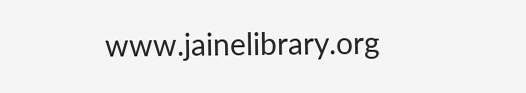www.jainelibrary.org